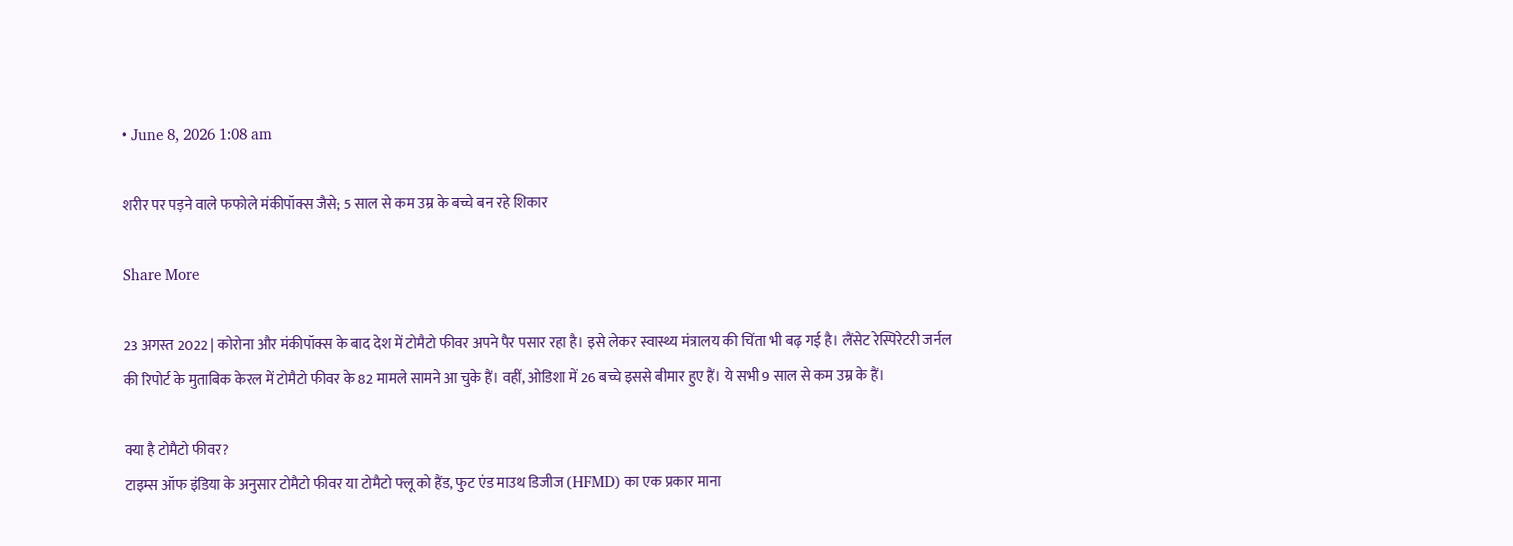• June 8, 2026 1:08 am

शरीर पर पड़ने वाले फफोले मंकीपॉक्स जैसे; 5 साल से कम उम्र के बच्चे बन रहे शिकार

Share More

23 अगस्त 2022 | कोरोना और मंकीपॉक्स के बाद देश में टोमैटो फीवर अपने पैर पसार रहा है। इसे लेकर स्वास्थ्य मंत्रालय की चिंता भी बढ़ गई है। लैंसेट रेस्पिरेटरी जर्नल की रिपोर्ट के मुताबिक केरल में टोमैटो फीवर के 82 मामले सामने आ चुके हैं। वहीं, ओडिशा में 26 बच्चे इससे बीमार हुए हैं। ये सभी 9 साल से कम उम्र के हैं।

क्या है टोमैटो फीवर?
टाइम्स ऑफ इंडिया के अनुसार टोमैटो फीवर या टोमैटो फ्लू को हैंड, फुट एंड माउथ डिजीज (HFMD) का एक प्रकार माना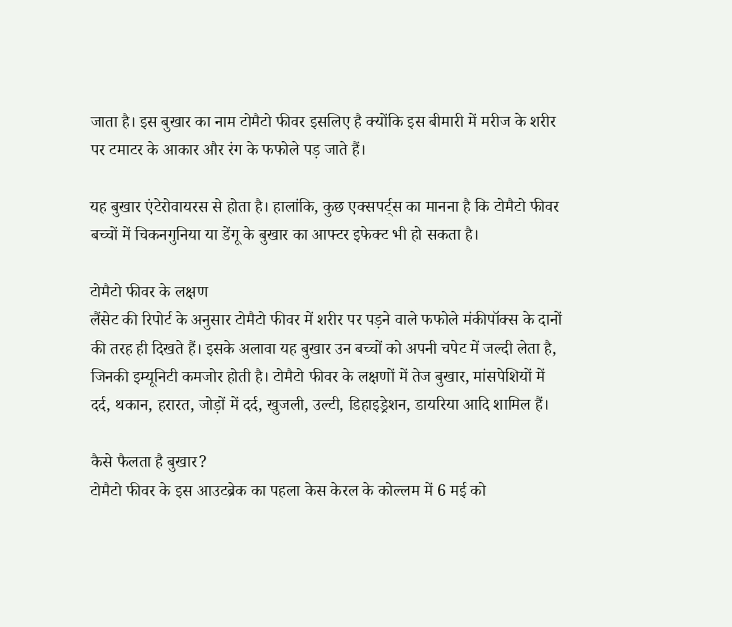जाता है। इस बुखार का नाम टोमैटो फीवर इसलिए है क्योंकि इस बीमारी में मरीज के शरीर पर टमाटर के आकार और रंग के फफोले पड़ जाते हैं।

यह बुखार एंटेरोवायरस से होता है। हालांकि, कुछ एक्सपर्ट्स का मानना है कि टोमैटो फीवर बच्चों में चिकनगुनिया या डेंगू के बुखार का आफ्टर इफेक्ट भी हो सकता है।

टोमैटो फीवर के लक्षण
लैंसेट की रिपोर्ट के अनुसार टोमैटो फीवर में शरीर पर पड़ने वाले फफोले मंकीपॉक्स के दानों की तरह ही दिखते हैं। इसके अलावा यह बुखार उन बच्चों को अपनी चपेट में जल्दी लेता है, जिनकी इम्यूनिटी कमजोर होती है। टोमैटो फीवर के लक्षणों में तेज बुखार, मांसपेशियों में दर्द, थकान, हरारत, जोड़ों में दर्द, खुजली, उल्टी, डिहाइड्रेशन, डायरिया आदि शामिल हैं।

कैसे फैलता है बुखार?
टोमैटो फीवर के इस आउटब्रेक का पहला केस केरल के कोल्लम में 6 मई को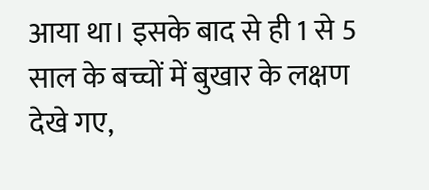आया था। इसके बाद से ही 1 से 5 साल के बच्चों में बुखार के लक्षण देखे गए,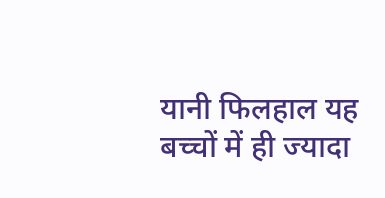यानी फिलहाल यह बच्चों में ही ज्यादा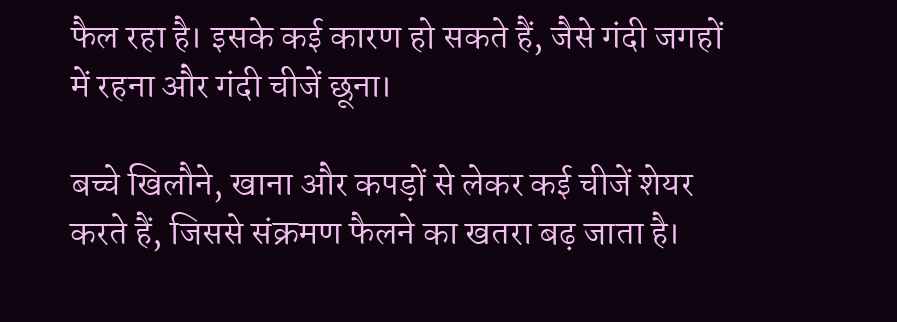फैल रहा है। इसके कई कारण हो सकते हैं, जैसे गंदी जगहों में रहना और गंदी चीजें छूना।

बच्चे खिलौने, खाना और कपड़ों से लेकर कई चीजें शेयर करते हैं, जिससे संक्रमण फैलने का खतरा बढ़ जाता है।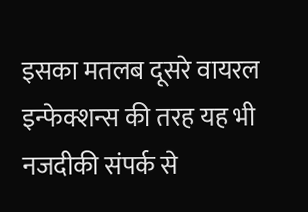इसका मतलब दूसरे वायरल इन्फेक्शन्स की तरह यह भी नजदीकी संपर्क से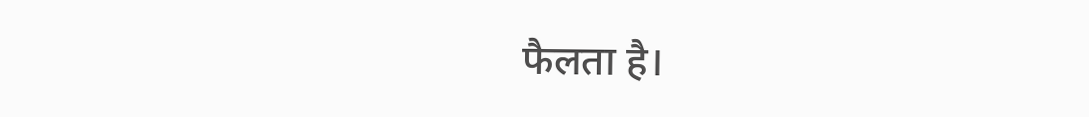फैलता है।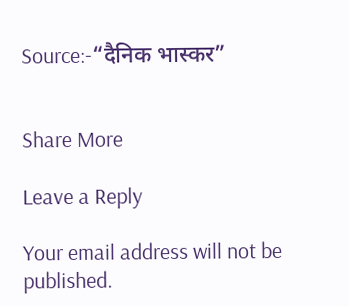Source:-“दैनिक भास्कर”


Share More

Leave a Reply

Your email address will not be published.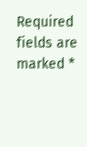Required fields are marked *